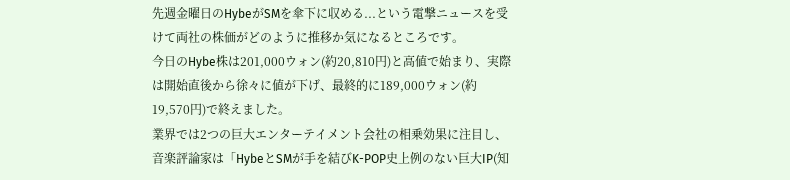先週金曜日のHybeがSMを傘下に収める...という電撃ニュースを受けて両社の株価がどのように推移か気になるところです。
今日のHybe株は201,000ウォン(約20,810円)と高値で始まり、実際は開始直後から徐々に値が下げ、最終的に189,000ウォン(約19,570円)で終えました。
業界では2つの巨大エンターテイメント会社の相乗効果に注目し、音楽評論家は「HybeとSMが手を結びK-POP史上例のない巨大IP(知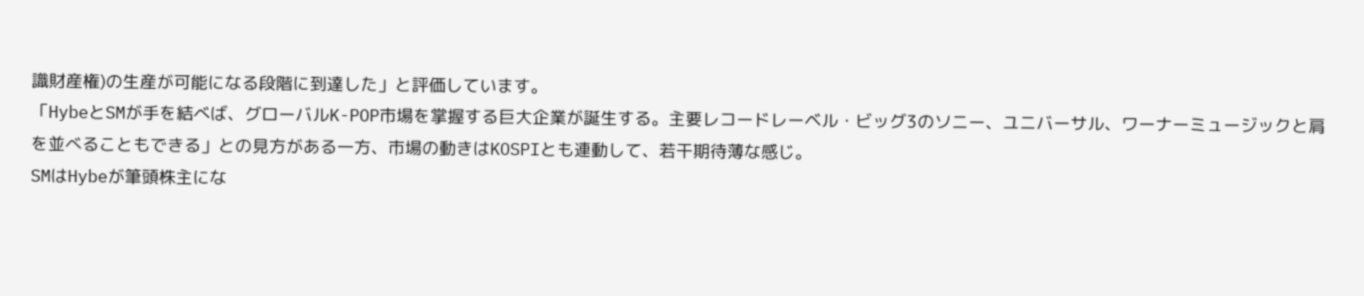識財産権)の生産が可能になる段階に到達した」と評価しています。
「HybeとSMが手を結べば、グローバルK-POP市場を掌握する巨大企業が誕生する。主要レコードレーベル・ビッグ3のソニー、ユニバーサル、ワーナーミュージックと肩を並べることもできる」との見方がある一方、市場の動きはKOSPIとも連動して、若干期待薄な感じ。
SMはHybeが筆頭株主にな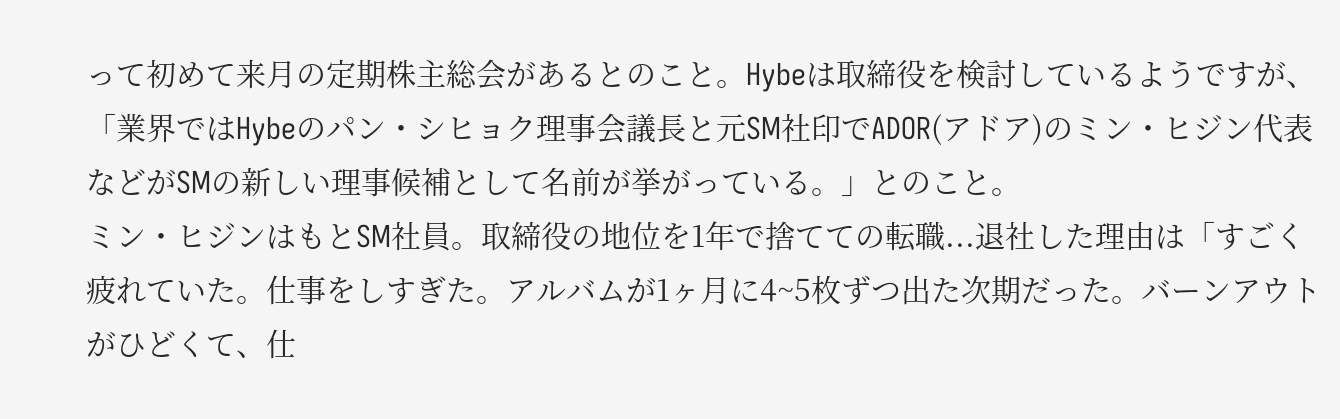って初めて来月の定期株主総会があるとのこと。Hybeは取締役を検討しているようですが、「業界ではHybeのパン・シヒョク理事会議長と元SM社印でADOR(アドア)のミン・ヒジン代表などがSMの新しい理事候補として名前が挙がっている。」とのこと。
ミン・ヒジンはもとSM社員。取締役の地位を1年で捨てての転職...退社した理由は「すごく疲れていた。仕事をしすぎた。アルバムが1ヶ月に4~5枚ずつ出た次期だった。バーンアウトがひどくて、仕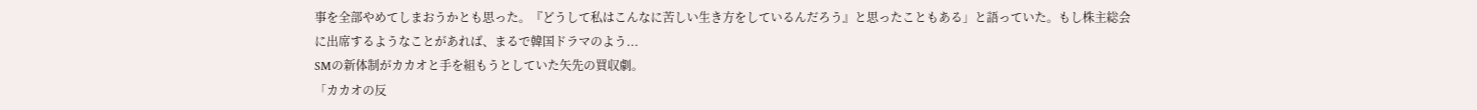事を全部やめてしまおうかとも思った。『どうして私はこんなに苦しい生き方をしているんだろう』と思ったこともある」と語っていた。もし株主総会に出席するようなことがあれば、まるで韓国ドラマのよう...
SMの新体制がカカオと手を組もうとしていた矢先の買収劇。
「カカオの反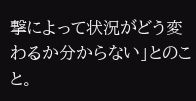撃によって状況がどう変わるか分からない」とのこと。